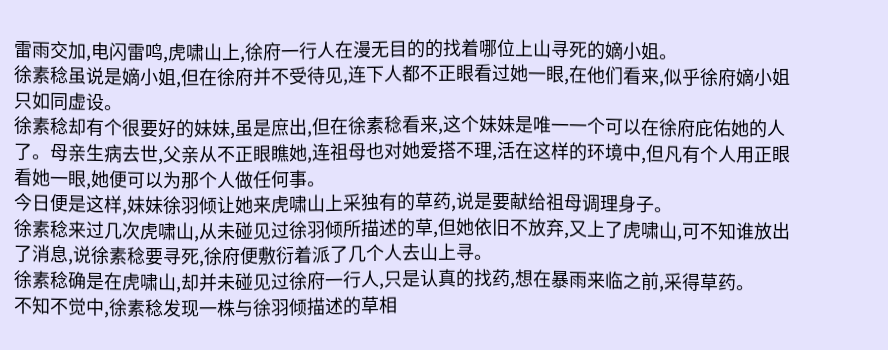雷雨交加,电闪雷鸣,虎啸山上,徐府一行人在漫无目的的找着哪位上山寻死的嫡小姐。
徐素稔虽说是嫡小姐,但在徐府并不受待见,连下人都不正眼看过她一眼,在他们看来,似乎徐府嫡小姐只如同虚设。
徐素稔却有个很要好的妹妹,虽是庶出,但在徐素稔看来,这个妹妹是唯一一个可以在徐府庇佑她的人了。母亲生病去世,父亲从不正眼瞧她,连祖母也对她爱搭不理,活在这样的环境中,但凡有个人用正眼看她一眼,她便可以为那个人做任何事。
今日便是这样,妹妹徐羽倾让她来虎啸山上采独有的草药,说是要献给祖母调理身子。
徐素稔来过几次虎啸山,从未碰见过徐羽倾所描述的草,但她依旧不放弃,又上了虎啸山,可不知谁放出了消息,说徐素稔要寻死,徐府便敷衍着派了几个人去山上寻。
徐素稔确是在虎啸山,却并未碰见过徐府一行人,只是认真的找药,想在暴雨来临之前,采得草药。
不知不觉中,徐素稔发现一株与徐羽倾描述的草相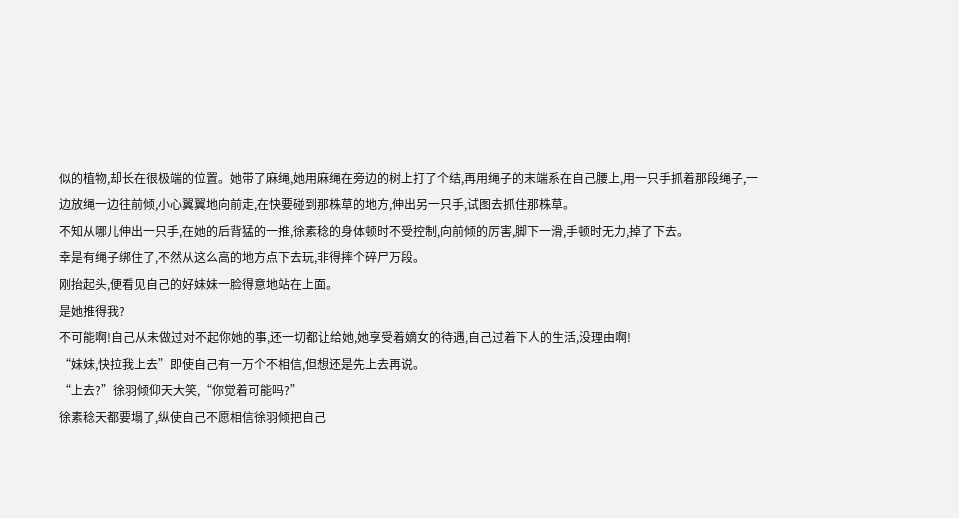似的植物,却长在很极端的位置。她带了麻绳,她用麻绳在旁边的树上打了个结,再用绳子的末端系在自己腰上,用一只手抓着那段绳子,一边放绳一边往前倾,小心翼翼地向前走,在快要碰到那株草的地方,伸出另一只手,试图去抓住那株草。
不知从哪儿伸出一只手,在她的后背猛的一推,徐素稔的身体顿时不受控制,向前倾的厉害,脚下一滑,手顿时无力,掉了下去。
幸是有绳子绑住了,不然从这么高的地方点下去玩,非得摔个碎尸万段。
刚抬起头,便看见自己的好妹妹一脸得意地站在上面。
是她推得我?
不可能啊!自己从未做过对不起你她的事,还一切都让给她,她享受着嫡女的待遇,自己过着下人的生活,没理由啊!
“妹妹,快拉我上去”即使自己有一万个不相信,但想还是先上去再说。
“上去?”徐羽倾仰天大笑,“你觉着可能吗?”
徐素稔天都要塌了,纵使自己不愿相信徐羽倾把自己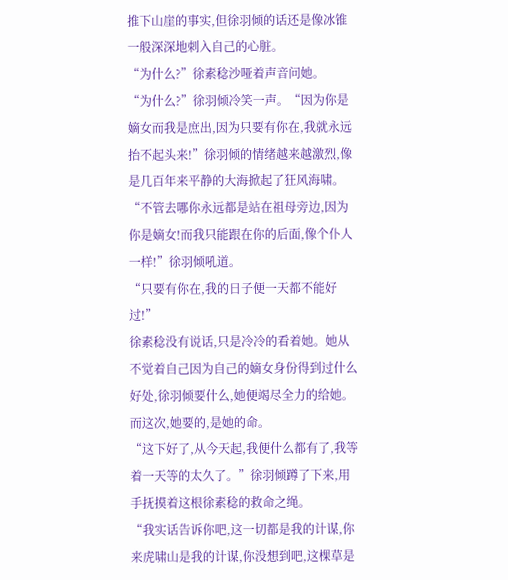推下山崖的事实,但徐羽倾的话还是像冰锥一般深深地刺入自己的心脏。
“为什么?”徐素稔沙哑着声音问她。
“为什么?”徐羽倾冷笑一声。“因为你是嫡女而我是庶出,因为只要有你在,我就永远抬不起头来!”徐羽倾的情绪越来越激烈,像是几百年来平静的大海掀起了狂风海啸。
“不管去哪你永远都是站在祖母旁边,因为你是嫡女!而我只能跟在你的后面,像个仆人一样!”徐羽倾吼道。
“只要有你在,我的日子便一天都不能好过!”
徐素稔没有说话,只是冷冷的看着她。她从不觉着自己因为自己的嫡女身份得到过什么好处,徐羽倾要什么,她便竭尽全力的给她。而这次,她要的,是她的命。
“这下好了,从今天起,我便什么都有了,我等着一天等的太久了。”徐羽倾蹲了下来,用手抚摸着这根徐素稔的救命之绳。
“我实话告诉你吧,这一切都是我的计谋,你来虎啸山是我的计谋,你没想到吧,这棵草是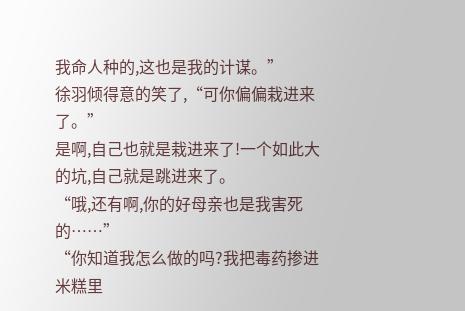我命人种的,这也是我的计谋。”
徐羽倾得意的笑了,“可你偏偏栽进来了。”
是啊,自己也就是栽进来了!一个如此大的坑,自己就是跳进来了。
“哦,还有啊,你的好母亲也是我害死的……”
“你知道我怎么做的吗?我把毒药掺进米糕里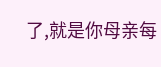了,就是你母亲每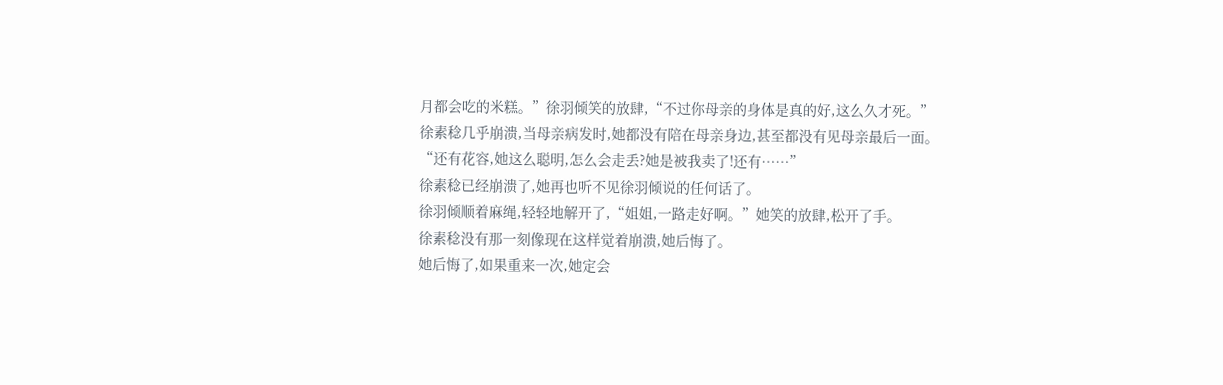月都会吃的米糕。”徐羽倾笑的放肆,“不过你母亲的身体是真的好,这么久才死。”
徐素稔几乎崩溃,当母亲病发时,她都没有陪在母亲身边,甚至都没有见母亲最后一面。
“还有花容,她这么聪明,怎么会走丢?她是被我卖了!还有……”
徐素稔已经崩溃了,她再也听不见徐羽倾说的任何话了。
徐羽倾顺着麻绳,轻轻地解开了,“姐姐,一路走好啊。”她笑的放肆,松开了手。
徐素稔没有那一刻像现在这样觉着崩溃,她后悔了。
她后悔了,如果重来一次,她定会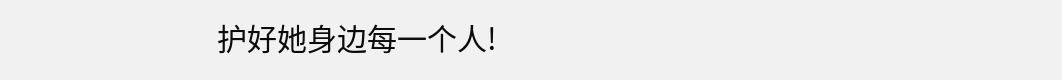护好她身边每一个人!